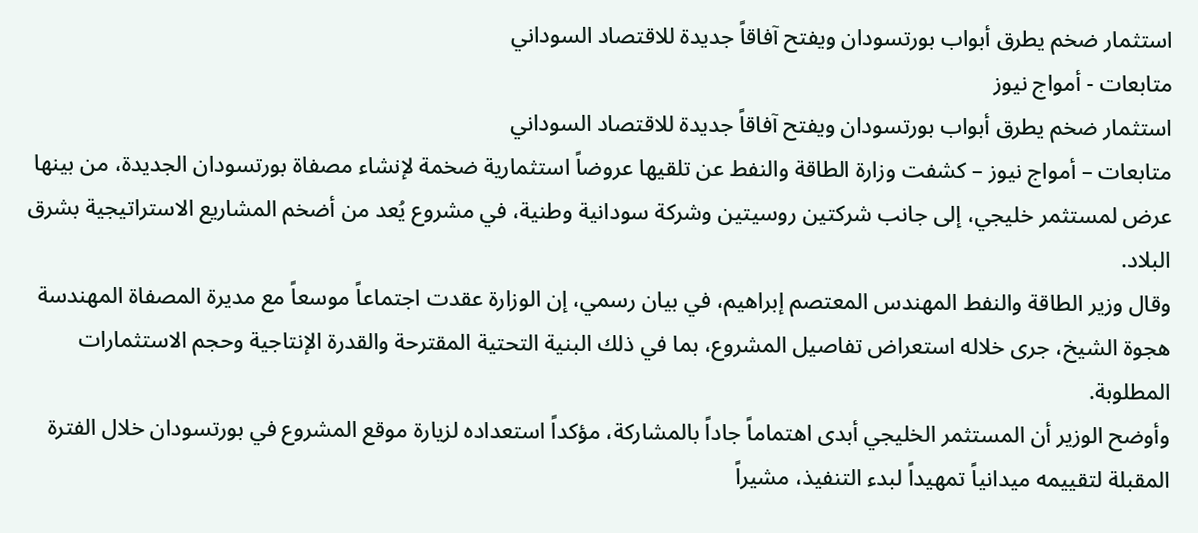استثمار ضخم يطرق أبواب بورتسودان ويفتح آفاقاً جديدة للاقتصاد السوداني
متابعات - أمواج نيوز
استثمار ضخم يطرق أبواب بورتسودان ويفتح آفاقاً جديدة للاقتصاد السوداني
متابعات – أمواج نيوز – كشفت وزارة الطاقة والنفط عن تلقيها عروضاً استثمارية ضخمة لإنشاء مصفاة بورتسودان الجديدة، من بينها عرض لمستثمر خليجي، إلى جانب شركتين روسيتين وشركة سودانية وطنية، في مشروع يُعد من أضخم المشاريع الاستراتيجية بشرق البلاد.
وقال وزير الطاقة والنفط المهندس المعتصم إبراهيم، في بيان رسمي، إن الوزارة عقدت اجتماعاً موسعاً مع مديرة المصفاة المهندسة هجوة الشيخ، جرى خلاله استعراض تفاصيل المشروع، بما في ذلك البنية التحتية المقترحة والقدرة الإنتاجية وحجم الاستثمارات المطلوبة.
وأوضح الوزير أن المستثمر الخليجي أبدى اهتماماً جاداً بالمشاركة، مؤكداً استعداده لزيارة موقع المشروع في بورتسودان خلال الفترة المقبلة لتقييمه ميدانياً تمهيداً لبدء التنفيذ، مشيراً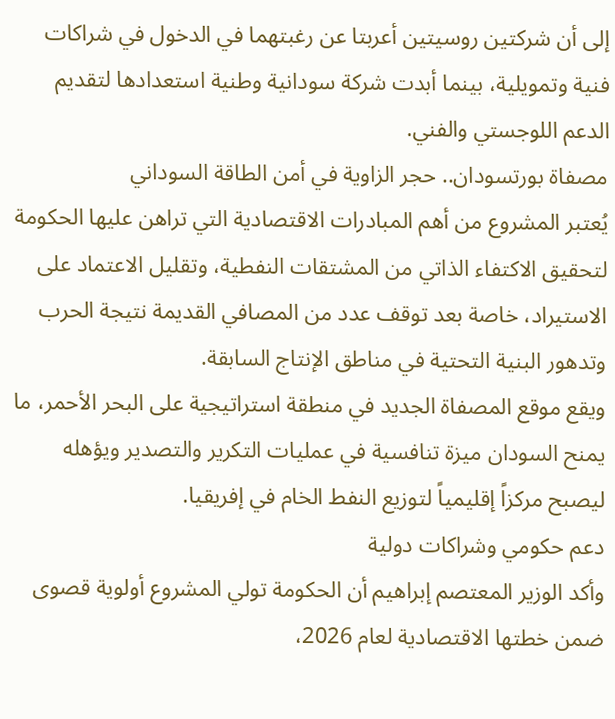إلى أن شركتين روسيتين أعربتا عن رغبتهما في الدخول في شراكات فنية وتمويلية، بينما أبدت شركة سودانية وطنية استعدادها لتقديم الدعم اللوجستي والفني.
مصفاة بورتسودان.. حجر الزاوية في أمن الطاقة السوداني
يُعتبر المشروع من أهم المبادرات الاقتصادية التي تراهن عليها الحكومة لتحقيق الاكتفاء الذاتي من المشتقات النفطية، وتقليل الاعتماد على الاستيراد، خاصة بعد توقف عدد من المصافي القديمة نتيجة الحرب وتدهور البنية التحتية في مناطق الإنتاج السابقة.
ويقع موقع المصفاة الجديد في منطقة استراتيجية على البحر الأحمر، ما يمنح السودان ميزة تنافسية في عمليات التكرير والتصدير ويؤهله ليصبح مركزاً إقليمياً لتوزيع النفط الخام في إفريقيا.
دعم حكومي وشراكات دولية
وأكد الوزير المعتصم إبراهيم أن الحكومة تولي المشروع أولوية قصوى ضمن خطتها الاقتصادية لعام 2026،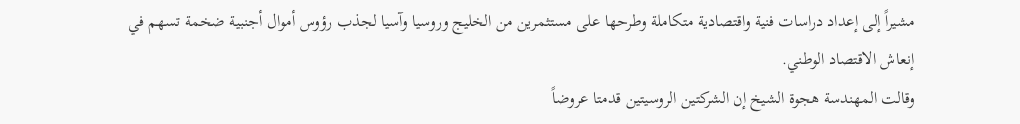مشيراً إلى إعداد دراسات فنية واقتصادية متكاملة وطرحها على مستثمرين من الخليج وروسيا وآسيا لجذب رؤوس أموال أجنبية ضخمة تسهم في إنعاش الاقتصاد الوطني.
وقالت المهندسة هجوة الشيخ إن الشركتين الروسيتين قدمتا عروضاً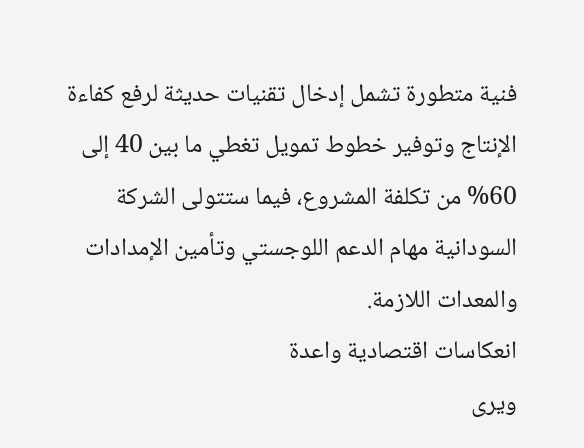فنية متطورة تشمل إدخال تقنيات حديثة لرفع كفاءة الإنتاج وتوفير خطوط تمويل تغطي ما بين 40 إلى 60% من تكلفة المشروع، فيما ستتولى الشركة السودانية مهام الدعم اللوجستي وتأمين الإمدادات والمعدات اللازمة.
انعكاسات اقتصادية واعدة
ويرى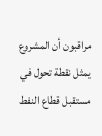مراقبون أن المشروع يمثل نقطة تحول في مستقبل قطاع النفط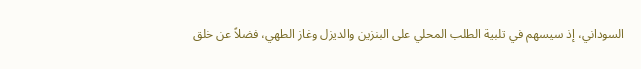السوداني، إذ سيسهم في تلبية الطلب المحلي على البنزين والديزل وغاز الطهي، فضلاً عن خلق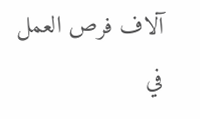آلاف فرص العمل في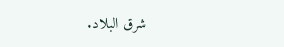شرق البلاد.